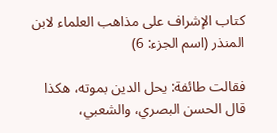كتاب الإشراف على مذاهب العلماء لابن المنذر (اسم الجزء: 6)

فقالت طائفة: يحل الدين بموته، هكذا قال الحسن البصري، والشعبي،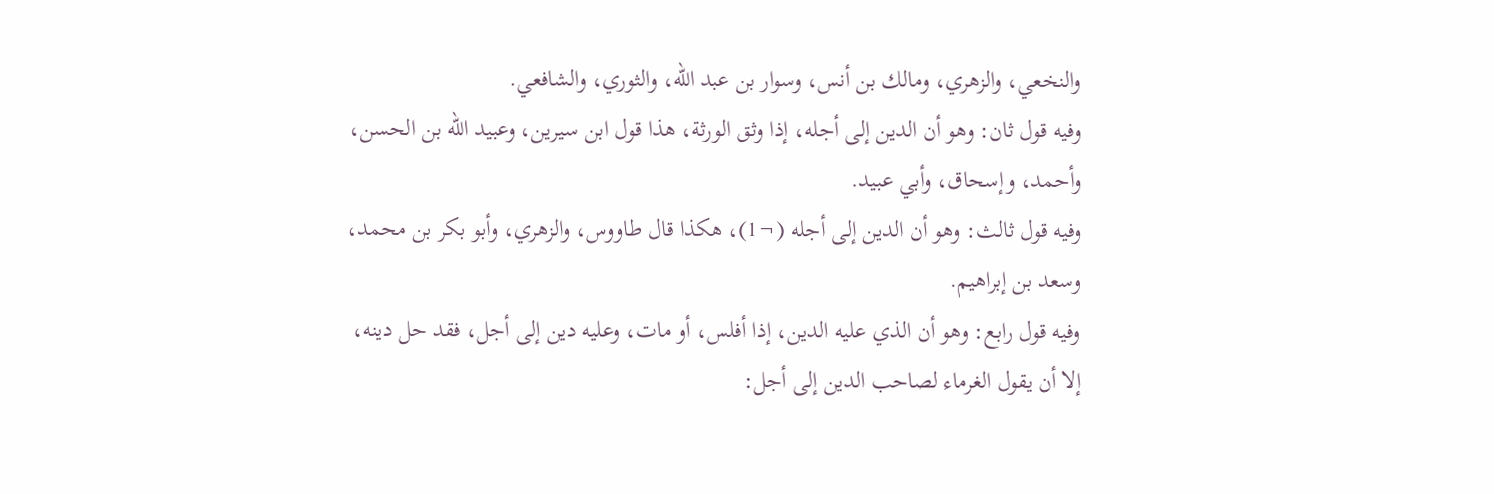والنخعي، والزهري، ومالك بن أنس، وسوار بن عبد الله، والثوري، والشافعي.
وفيه قول ثان: وهو أن الدين إلى أجله، إذا وثق الورثة، هذا قول ابن سيرين، وعبيد الله بن الحسن، وأحمد، وإسحاق، وأبي عبيد.
وفيه قول ثالث: وهو أن الدين إلى أجله (¬1)، هكذا قال طاووس، والزهري، وأبو بكر بن محمد، وسعد بن إبراهيم.
وفيه قول رابع: وهو أن الذي عليه الدين، إذا أفلس، أو مات، وعليه دين إلى أجل، فقد حل دينه، إلا أن يقول الغرماء لصاحب الدين إلى أجل: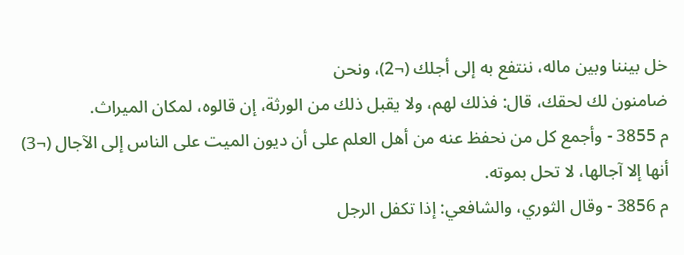خل بيننا وبين ماله، ننتفع به إلى أجلك (¬2)، ونحن
ضامنون لك لحقك، قال: فذلك لهم، ولا يقبل ذلك من الورثة، إن قالوه، لمكان الميراث.
م 3855 - وأجمع كل من نحفظ عنه من أهل العلم على أن ديون الميت على الناس إلى الآجال (¬3) أنها إلا آجالها، لا تحل بموته.
م 3856 - وقال الثوري، والشافعي: إذا تكفل الرجل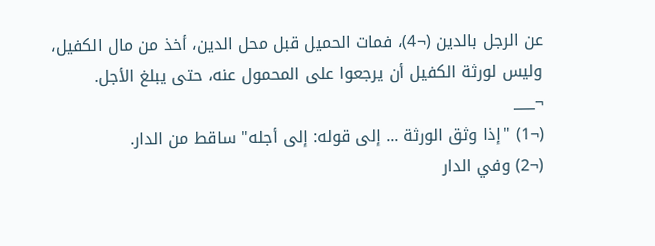عن الرجل بالدين (¬4)، فمات الحميل قبل محل الدين، أخذ من مال الكفيل، وليس لورثة الكفيل أن يرجعوا على المحمول عنه، حتى يبلغ الأجل.
¬___
(¬1) "إذا وثق الورثة ... إلى قوله: إلى أجله" ساقط من الدار.
(¬2) وفي الدار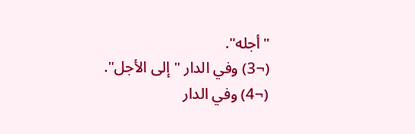"أجله".
(¬3) وفي الدار "إلى الأجل".
(¬4) وفي الدار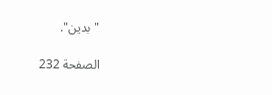"بدين".

الصفحة 232